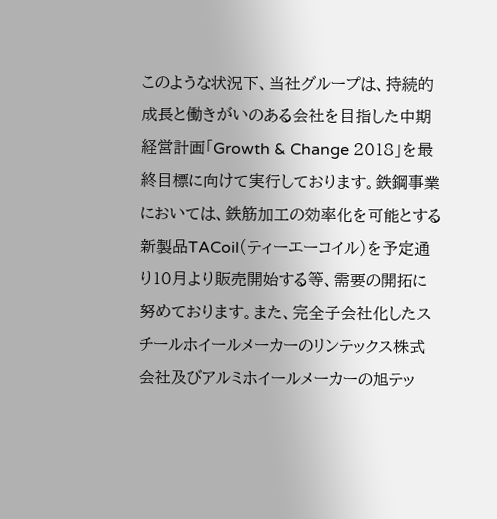このような状況下、当社グループは、持続的成長と働きがいのある会社を目指した中期経営計画「Growth & Change 2018」を最終目標に向けて実行しております。鉄鋼事業においては、鉄筋加工の効率化を可能とする新製品TACoil(ティーエーコイル)を予定通り10月より販売開始する等、需要の開拓に努めております。また、完全子会社化したスチールホイールメーカーのリンテックス株式会社及びアルミホイールメーカーの旭テッ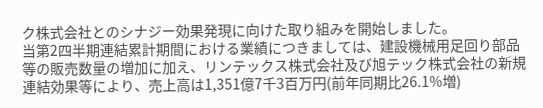ク株式会社とのシナジー効果発現に向けた取り組みを開始しました。
当第2四半期連結累計期間における業績につきましては、建設機械用足回り部品等の販売数量の増加に加え、リンテックス株式会社及び旭テック株式会社の新規連結効果等により、売上高は1,351億7千3百万円(前年同期比26.1%増)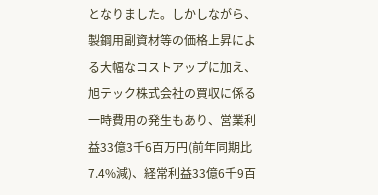となりました。しかしながら、製鋼用副資材等の価格上昇による大幅なコストアップに加え、旭テック株式会社の買収に係る一時費用の発生もあり、営業利益33億3千6百万円(前年同期比7.4%減)、経常利益33億6千9百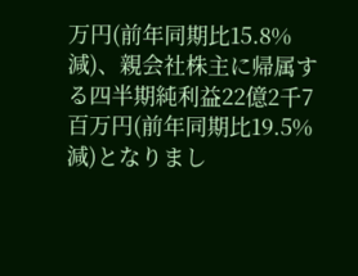万円(前年同期比15.8%減)、親会社株主に帰属する四半期純利益22億2千7百万円(前年同期比19.5%減)となりまし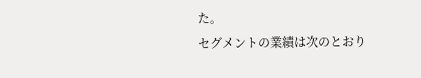た。
セグメントの業績は次のとおり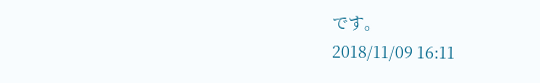です。
2018/11/09 16:11